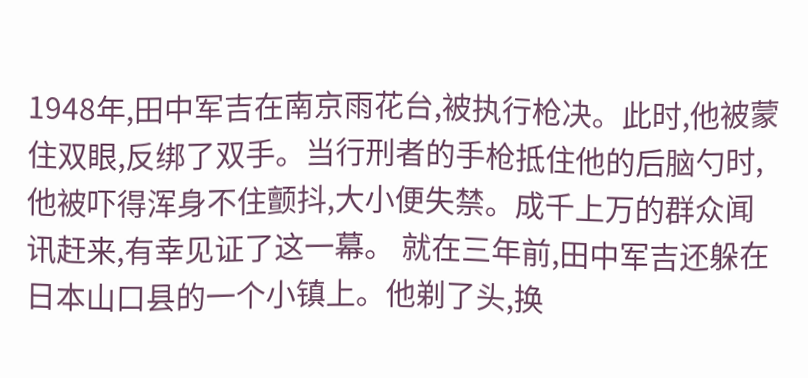1948年,田中军吉在南京雨花台,被执行枪决。此时,他被蒙住双眼,反绑了双手。当行刑者的手枪抵住他的后脑勺时,他被吓得浑身不住颤抖,大小便失禁。成千上万的群众闻讯赶来,有幸见证了这一幕。 就在三年前,田中军吉还躲在日本山口县的一个小镇上。他剃了头,换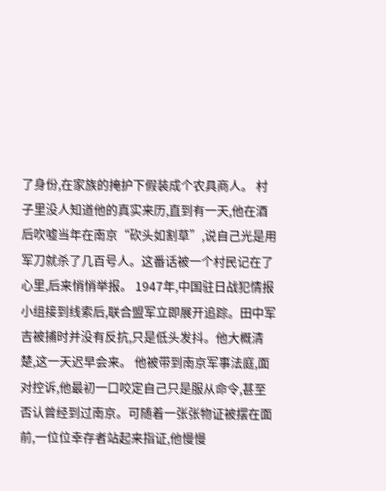了身份,在家族的掩护下假装成个农具商人。 村子里没人知道他的真实来历,直到有一天,他在酒后吹嘘当年在南京“砍头如割草”,说自己光是用军刀就杀了几百号人。这番话被一个村民记在了心里,后来悄悄举报。 1947年,中国驻日战犯情报小组接到线索后,联合盟军立即展开追踪。田中军吉被捕时并没有反抗,只是低头发抖。他大概清楚,这一天迟早会来。 他被带到南京军事法庭,面对控诉,他最初一口咬定自己只是服从命令,甚至否认曾经到过南京。可随着一张张物证被摆在面前,一位位幸存者站起来指证,他慢慢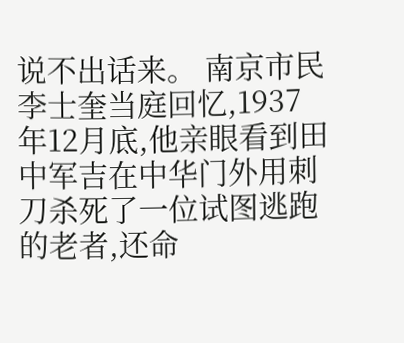说不出话来。 南京市民李士奎当庭回忆,1937年12月底,他亲眼看到田中军吉在中华门外用刺刀杀死了一位试图逃跑的老者,还命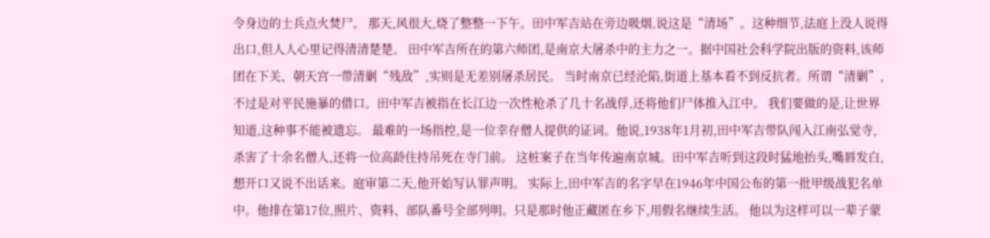令身边的士兵点火焚尸。 那天,风很大,烧了整整一下午。田中军吉站在旁边吸烟,说这是“清场”。这种细节,法庭上没人说得出口,但人人心里记得清清楚楚。 田中军吉所在的第六师团,是南京大屠杀中的主力之一。据中国社会科学院出版的资料,该师团在下关、朝天宫一带清剿“残敌”,实则是无差别屠杀居民。 当时南京已经沦陷,街道上基本看不到反抗者。所谓“清剿”,不过是对平民施暴的借口。田中军吉被指在长江边一次性枪杀了几十名战俘,还将他们尸体推入江中。 我们要做的是,让世界知道,这种事不能被遗忘。 最难的一场指控,是一位幸存僧人提供的证词。他说,1938年1月初,田中军吉带队闯入江南弘觉寺,杀害了十余名僧人,还将一位高龄住持吊死在寺门前。 这桩案子在当年传遍南京城。田中军吉听到这段时猛地抬头,嘴唇发白,想开口又说不出话来。庭审第二天,他开始写认罪声明。 实际上,田中军吉的名字早在1946年中国公布的第一批甲级战犯名单中。他排在第17位,照片、资料、部队番号全部列明。只是那时他正藏匿在乡下,用假名继续生活。 他以为这样可以一辈子蒙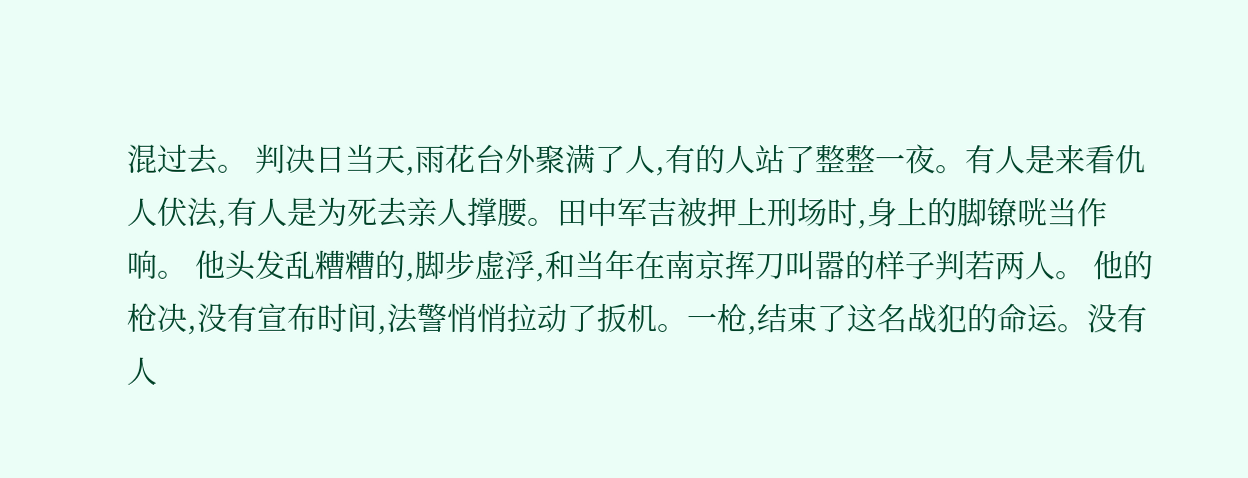混过去。 判决日当天,雨花台外聚满了人,有的人站了整整一夜。有人是来看仇人伏法,有人是为死去亲人撑腰。田中军吉被押上刑场时,身上的脚镣咣当作响。 他头发乱糟糟的,脚步虚浮,和当年在南京挥刀叫嚣的样子判若两人。 他的枪决,没有宣布时间,法警悄悄拉动了扳机。一枪,结束了这名战犯的命运。没有人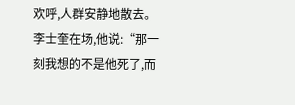欢呼,人群安静地散去。李士奎在场,他说:“那一刻我想的不是他死了,而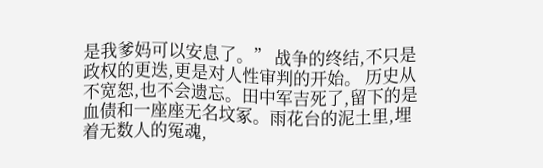是我爹妈可以安息了。” 战争的终结,不只是政权的更迭,更是对人性审判的开始。 历史从不宽恕,也不会遗忘。田中军吉死了,留下的是血债和一座座无名坟冢。雨花台的泥土里,埋着无数人的冤魂,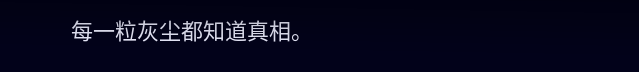每一粒灰尘都知道真相。